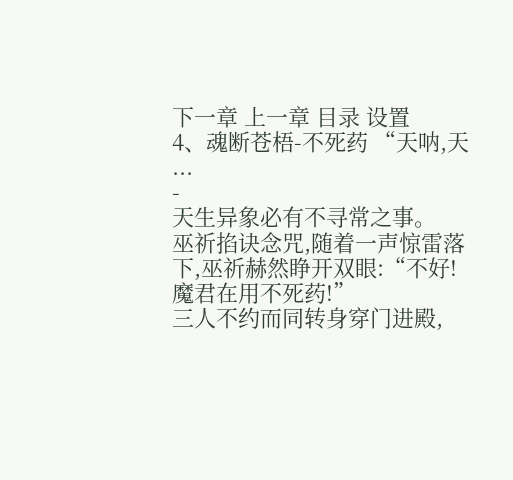下一章 上一章 目录 设置
4、魂断苍梧-不死药 “天呐,天 ...
-
天生异象必有不寻常之事。
巫祈掐诀念咒,随着一声惊雷落下,巫祈赫然睁开双眼:“不好!魔君在用不死药!”
三人不约而同转身穿门进殿,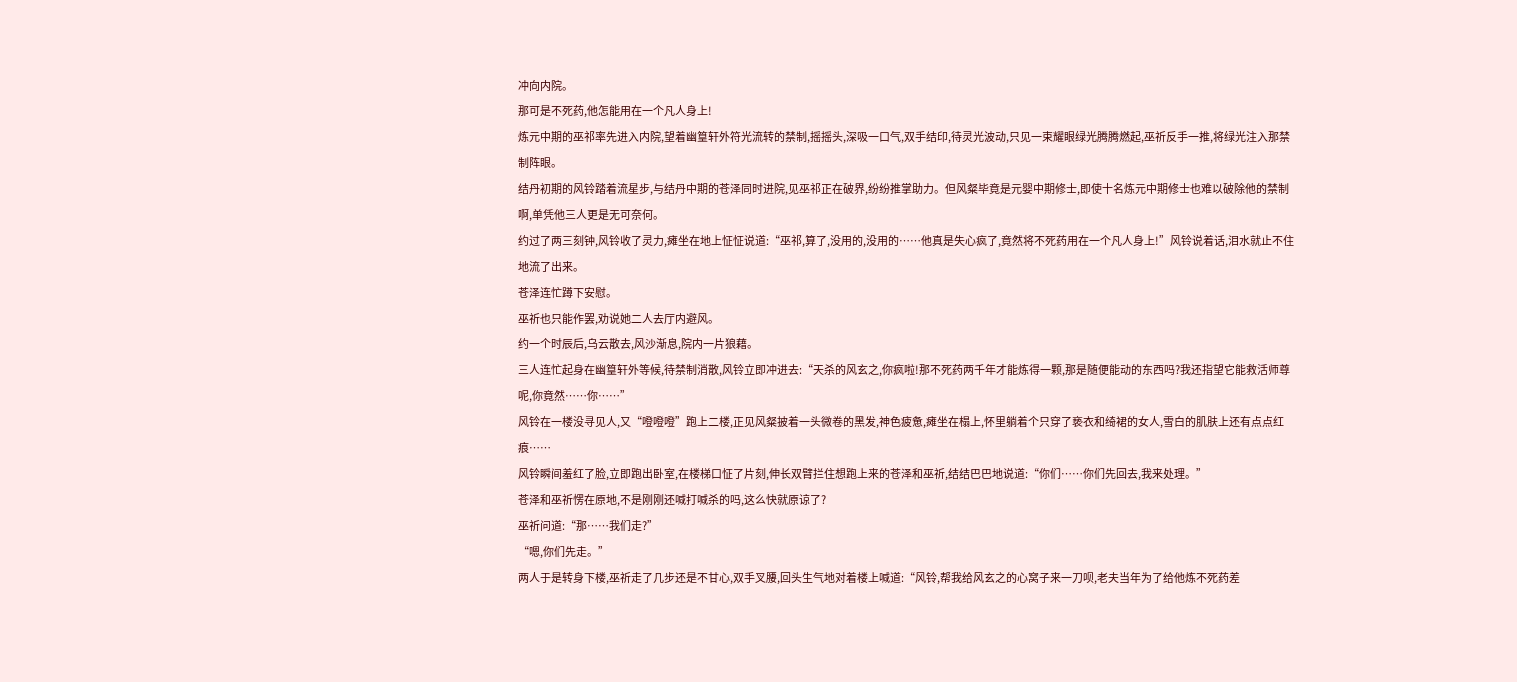冲向内院。
那可是不死药,他怎能用在一个凡人身上!
炼元中期的巫祁率先进入内院,望着幽篁轩外符光流转的禁制,摇摇头,深吸一口气,双手结印,待灵光波动,只见一束耀眼绿光腾腾燃起,巫祈反手一推,将绿光注入那禁制阵眼。
结丹初期的风铃踏着流星步,与结丹中期的苍泽同时进院,见巫祁正在破界,纷纷推掌助力。但风粲毕竟是元婴中期修士,即使十名炼元中期修士也难以破除他的禁制啊,单凭他三人更是无可奈何。
约过了两三刻钟,风铃收了灵力,瘫坐在地上怔怔说道:“巫祁,算了,没用的,没用的……他真是失心疯了,竟然将不死药用在一个凡人身上!”风铃说着话,泪水就止不住地流了出来。
苍泽连忙蹲下安慰。
巫祈也只能作罢,劝说她二人去厅内避风。
约一个时辰后,乌云散去,风沙渐息,院内一片狼藉。
三人连忙起身在幽篁轩外等候,待禁制消散,风铃立即冲进去:“天杀的风玄之,你疯啦!那不死药两千年才能炼得一颗,那是随便能动的东西吗?我还指望它能救活师尊呢,你竟然……你……”
风铃在一楼没寻见人,又“噔噔噔”跑上二楼,正见风粲披着一头微卷的黑发,神色疲惫,瘫坐在榻上,怀里躺着个只穿了亵衣和绮裙的女人,雪白的肌肤上还有点点红痕……
风铃瞬间羞红了脸,立即跑出卧室,在楼梯口怔了片刻,伸长双臂拦住想跑上来的苍泽和巫祈,结结巴巴地说道:“你们……你们先回去,我来处理。”
苍泽和巫祈愣在原地,不是刚刚还喊打喊杀的吗,这么快就原谅了?
巫祈问道:“那……我们走?”
“嗯,你们先走。”
两人于是转身下楼,巫祈走了几步还是不甘心,双手叉腰,回头生气地对着楼上喊道:“风铃,帮我给风玄之的心窝子来一刀呗,老夫当年为了给他炼不死药差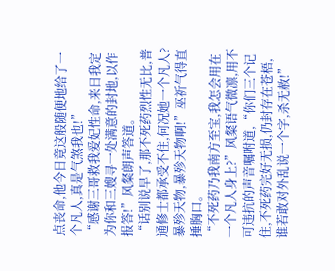点丧命,他今日竟这般随便地给了一个凡人,真是气煞我也!”
“感谢三哥救我爱妃性命,来日我定为你和三嫂寻一处满意的封地,以作报答!”风粲朗声答道。
“话别说早了,那不死药烈性无比,普通修士都承受不住,何况她一个凡人?暴殄天物,暴殄天物啊!”巫祈气得直捶胸口。
“不死药乃我南方至宝,我怎会用在一个凡人身上?”风粲语气微凛,用不可违抗的声音嘱咐道,“你们三个记住,不死药完好无损,仍封存在苍梧,谁若敢对外乱说一个字,杀无赦!”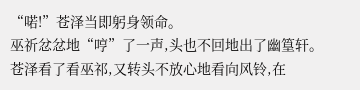“喏!”苍泽当即躬身领命。
巫祈忿忿地“哼”了一声,头也不回地出了幽篁轩。
苍泽看了看巫祁,又转头不放心地看向风铃,在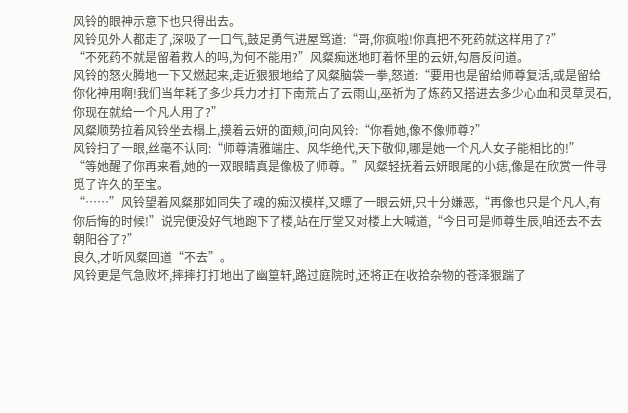风铃的眼神示意下也只得出去。
风铃见外人都走了,深吸了一口气,鼓足勇气进屋骂道:“哥,你疯啦!你真把不死药就这样用了?”
“不死药不就是留着救人的吗,为何不能用?”风粲痴迷地盯着怀里的云妍,勾唇反问道。
风铃的怒火腾地一下又燃起来,走近狠狠地给了风粲脑袋一拳,怒道:“要用也是留给师尊复活,或是留给你化神用啊!我们当年耗了多少兵力才打下南荒占了云雨山,巫祈为了炼药又搭进去多少心血和灵草灵石,你现在就给一个凡人用了?”
风粲顺势拉着风铃坐去榻上,摸着云妍的面颊,问向风铃:“你看她,像不像师尊?”
风铃扫了一眼,丝毫不认同:“师尊清雅端庄、风华绝代,天下敬仰,哪是她一个凡人女子能相比的!”
“等她醒了你再来看,她的一双眼睛真是像极了师尊。”风粲轻抚着云妍眼尾的小痣,像是在欣赏一件寻觅了许久的至宝。
“……”风铃望着风粲那如同失了魂的痴汉模样,又瞟了一眼云妍,只十分嫌恶,“再像也只是个凡人,有你后悔的时候!”说完便没好气地跑下了楼,站在厅堂又对楼上大喊道,“今日可是师尊生辰,咱还去不去朝阳谷了?”
良久,才听风粲回道“不去”。
风铃更是气急败坏,摔摔打打地出了幽篁轩,路过庭院时,还将正在收拾杂物的苍泽狠踹了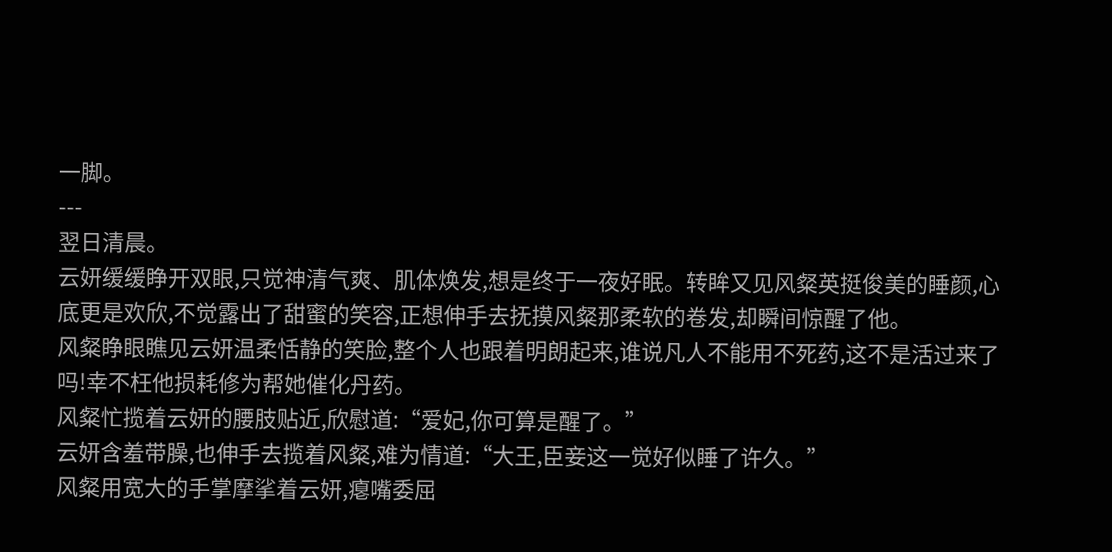一脚。
---
翌日清晨。
云妍缓缓睁开双眼,只觉神清气爽、肌体焕发,想是终于一夜好眠。转眸又见风粲英挺俊美的睡颜,心底更是欢欣,不觉露出了甜蜜的笑容,正想伸手去抚摸风粲那柔软的卷发,却瞬间惊醒了他。
风粲睁眼瞧见云妍温柔恬静的笑脸,整个人也跟着明朗起来,谁说凡人不能用不死药,这不是活过来了吗!幸不枉他损耗修为帮她催化丹药。
风粲忙揽着云妍的腰肢贴近,欣慰道:“爱妃,你可算是醒了。”
云妍含羞带臊,也伸手去揽着风粲,难为情道:“大王,臣妾这一觉好似睡了许久。”
风粲用宽大的手掌摩挲着云妍,瘪嘴委屈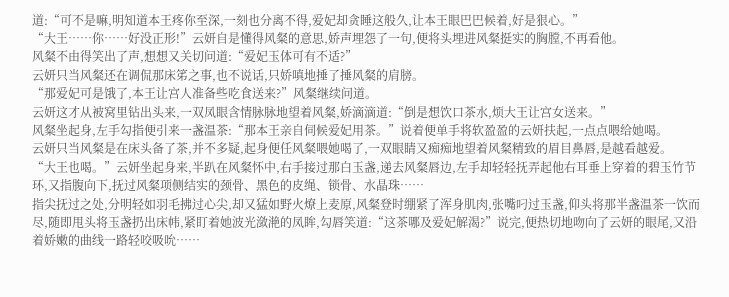道:“可不是嘛,明知道本王疼你至深,一刻也分离不得,爱妃却贪睡这般久,让本王眼巴巴候着,好是狠心。”
“大王……你……好没正形!”云妍自是懂得风粲的意思,娇声埋怨了一句,便将头埋进风粲挺实的胸膛,不再看他。
风粲不由得笑出了声,想想又关切问道:“爱妃玉体可有不适?”
云妍只当风粲还在调侃那床笫之事,也不说话,只娇嗔地捶了捶风粲的肩膀。
“那爱妃可是饿了,本王让宫人准备些吃食送来?”风粲继续问道。
云妍这才从被窝里钻出头来,一双凤眼含情脉脉地望着风粲,娇滴滴道:“倒是想饮口茶水,烦大王让宫女送来。”
风粲坐起身,左手勾指便引来一盏温茶:“那本王亲自伺候爱妃用茶。”说着便单手将软盈盈的云妍扶起,一点点喂给她喝。
云妍只当风粲是在床头备了茶,并不多疑,起身便任风粲喂她喝了,一双眼睛又痴痴地望着风粲精致的眉目鼻唇,是越看越爱。
“大王也喝。”云妍坐起身来,半趴在风粲怀中,右手接过那白玉盏,递去风粲唇边,左手却轻轻抚弄起他右耳垂上穿着的碧玉竹节环,又指腹向下,抚过风粲项侧结实的颈骨、黑色的皮绳、锁骨、水晶珠……
指尖抚过之处,分明轻如羽毛拂过心尖,却又猛如野火燎上麦原,风粲登时绷紧了浑身肌肉,张嘴叼过玉盏,仰头将那半盏温茶一饮而尽,随即甩头将玉盏扔出床帏,紧盯着她波光潋滟的凤眸,勾唇笑道:“这茶哪及爱妃解渴?”说完,便热切地吻向了云妍的眼尾,又沿着娇嫩的曲线一路轻咬吸吮……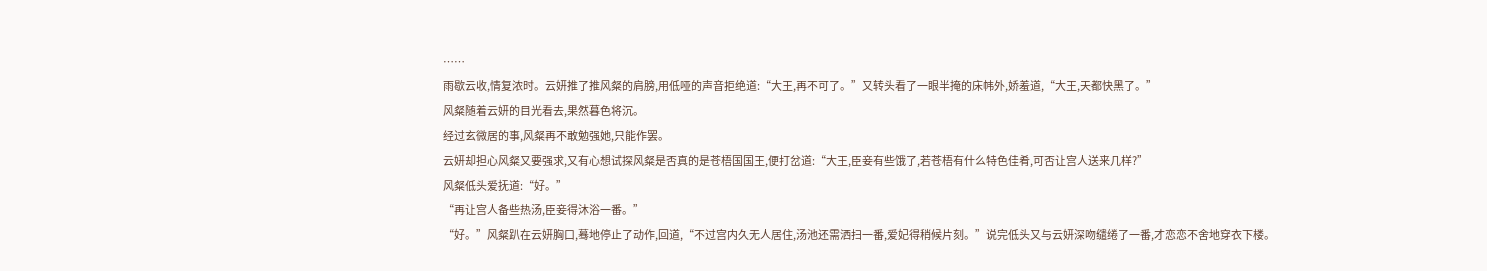……
雨歇云收,情复浓时。云妍推了推风粲的肩膀,用低哑的声音拒绝道:“大王,再不可了。”又转头看了一眼半掩的床帏外,娇羞道,“大王,天都快黑了。”
风粲随着云妍的目光看去,果然暮色将沉。
经过玄微居的事,风粲再不敢勉强她,只能作罢。
云妍却担心风粲又要强求,又有心想试探风粲是否真的是苍梧国国王,便打岔道:“大王,臣妾有些饿了,若苍梧有什么特色佳肴,可否让宫人送来几样?”
风粲低头爱抚道:“好。”
“再让宫人备些热汤,臣妾得沐浴一番。”
“好。”风粲趴在云妍胸口,蓦地停止了动作,回道,“不过宫内久无人居住,汤池还需洒扫一番,爱妃得稍候片刻。”说完低头又与云妍深吻缱绻了一番,才恋恋不舍地穿衣下楼。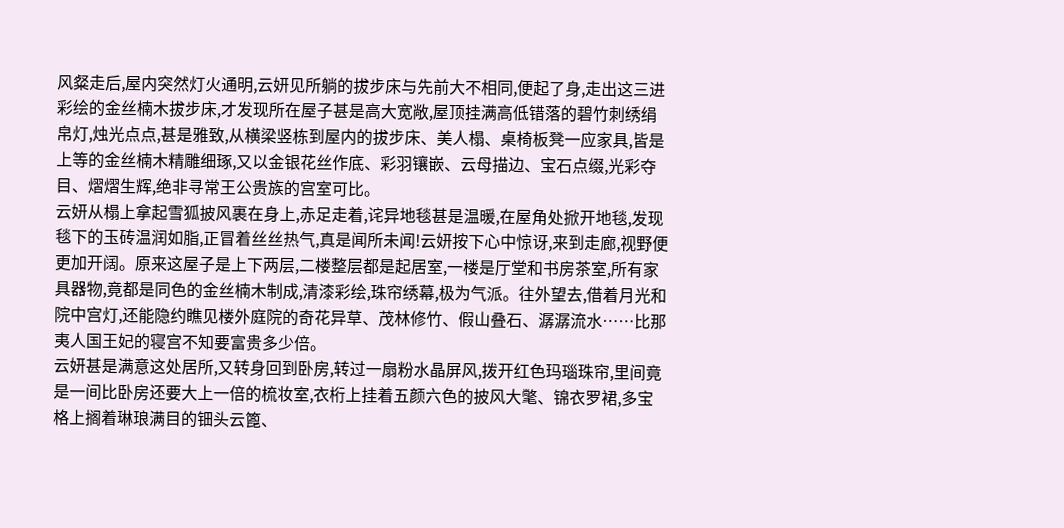风粲走后,屋内突然灯火通明,云妍见所躺的拔步床与先前大不相同,便起了身,走出这三进彩绘的金丝楠木拔步床,才发现所在屋子甚是高大宽敞,屋顶挂满高低错落的碧竹刺绣绢帛灯,烛光点点,甚是雅致,从横梁竖栋到屋内的拔步床、美人榻、桌椅板凳一应家具,皆是上等的金丝楠木精雕细琢,又以金银花丝作底、彩羽镶嵌、云母描边、宝石点缀,光彩夺目、熠熠生辉,绝非寻常王公贵族的宫室可比。
云妍从榻上拿起雪狐披风裹在身上,赤足走着,诧异地毯甚是温暖,在屋角处掀开地毯,发现毯下的玉砖温润如脂,正冒着丝丝热气,真是闻所未闻!云妍按下心中惊讶,来到走廊,视野便更加开阔。原来这屋子是上下两层,二楼整层都是起居室,一楼是厅堂和书房茶室,所有家具器物,竟都是同色的金丝楠木制成,清漆彩绘,珠帘绣幕,极为气派。往外望去,借着月光和院中宫灯,还能隐约瞧见楼外庭院的奇花异草、茂林修竹、假山叠石、潺潺流水……比那夷人国王妃的寝宫不知要富贵多少倍。
云妍甚是满意这处居所,又转身回到卧房,转过一扇粉水晶屏风,拨开红色玛瑙珠帘,里间竟是一间比卧房还要大上一倍的梳妆室,衣桁上挂着五颜六色的披风大氅、锦衣罗裙,多宝格上搁着琳琅满目的钿头云篦、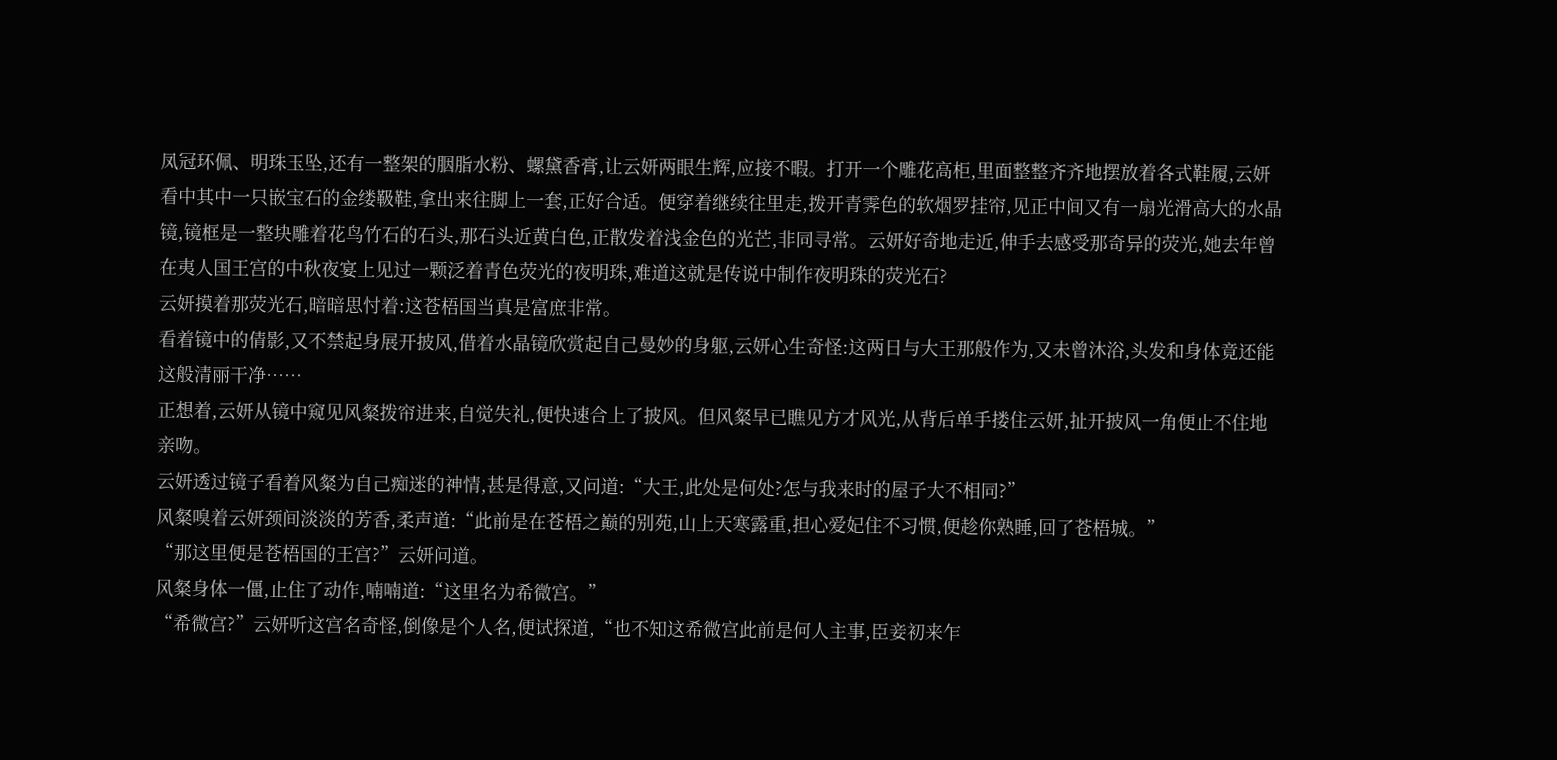凤冠环佩、明珠玉坠,还有一整架的胭脂水粉、螺黛香膏,让云妍两眼生辉,应接不暇。打开一个雕花高柜,里面整整齐齐地摆放着各式鞋履,云妍看中其中一只嵌宝石的金缕靸鞋,拿出来往脚上一套,正好合适。便穿着继续往里走,拨开青霁色的软烟罗挂帘,见正中间又有一扇光滑高大的水晶镜,镜框是一整块雕着花鸟竹石的石头,那石头近黄白色,正散发着浅金色的光芒,非同寻常。云妍好奇地走近,伸手去感受那奇异的荧光,她去年曾在夷人国王宫的中秋夜宴上见过一颗泛着青色荧光的夜明珠,难道这就是传说中制作夜明珠的荧光石?
云妍摸着那荧光石,暗暗思忖着:这苍梧国当真是富庶非常。
看着镜中的倩影,又不禁起身展开披风,借着水晶镜欣赏起自己曼妙的身躯,云妍心生奇怪:这两日与大王那般作为,又未曾沐浴,头发和身体竟还能这般清丽干净……
正想着,云妍从镜中窥见风粲拨帘进来,自觉失礼,便快速合上了披风。但风粲早已瞧见方才风光,从背后单手搂住云妍,扯开披风一角便止不住地亲吻。
云妍透过镜子看着风粲为自己痴迷的神情,甚是得意,又问道:“大王,此处是何处?怎与我来时的屋子大不相同?”
风粲嗅着云妍颈间淡淡的芳香,柔声道:“此前是在苍梧之巅的别苑,山上天寒露重,担心爱妃住不习惯,便趁你熟睡,回了苍梧城。”
“那这里便是苍梧国的王宫?”云妍问道。
风粲身体一僵,止住了动作,喃喃道:“这里名为希微宫。”
“希微宫?”云妍听这宫名奇怪,倒像是个人名,便试探道,“也不知这希微宫此前是何人主事,臣妾初来乍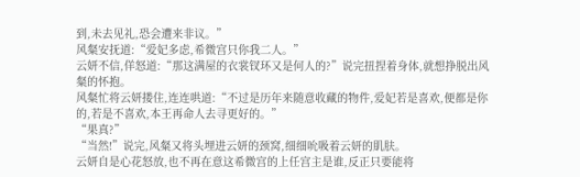到,未去见礼,恐会遭来非议。”
风粲安抚道:“爱妃多虑,希微宫只你我二人。”
云妍不信,佯怒道:“那这满屋的衣裳钗环又是何人的?”说完扭捏着身体,就想挣脱出风粲的怀抱。
风粲忙将云妍搂住,连连哄道:“不过是历年来随意收藏的物件,爱妃若是喜欢,便都是你的,若是不喜欢,本王再命人去寻更好的。”
“果真?”
“当然!”说完,风粲又将头埋进云妍的颈窝,细细吮吸着云妍的肌肤。
云妍自是心花怒放,也不再在意这希微宫的上任宫主是谁,反正只要能将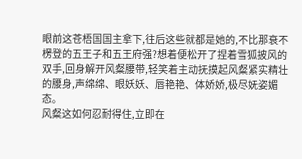眼前这苍梧国国主拿下,往后这些就都是她的,不比那衰不楞登的五王子和五王府强?想着便松开了捏着雪狐披风的双手,回身解开风粲腰带,轻笑着主动抚摸起风粲紧实精壮的腰身,声绵绵、眼妖妖、唇艳艳、体娇娇,极尽妩姿媚态。
风粲这如何忍耐得住,立即在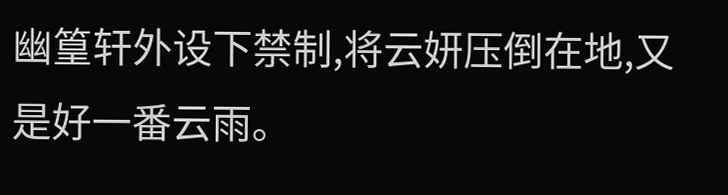幽篁轩外设下禁制,将云妍压倒在地,又是好一番云雨。